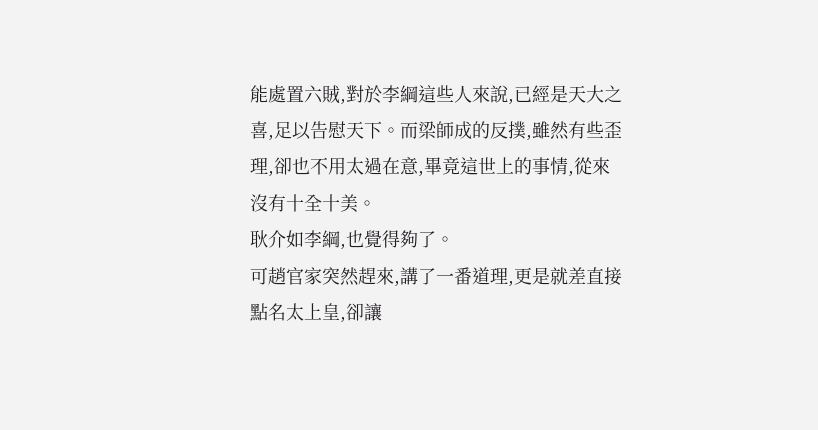能處置六賊,對於李綱這些人來說,已經是天大之喜,足以告慰天下。而梁師成的反撲,雖然有些歪理,卻也不用太過在意,畢竟這世上的事情,從來沒有十全十美。
耿介如李綱,也覺得夠了。
可趙官家突然趕來,講了一番道理,更是就差直接點名太上皇,卻讓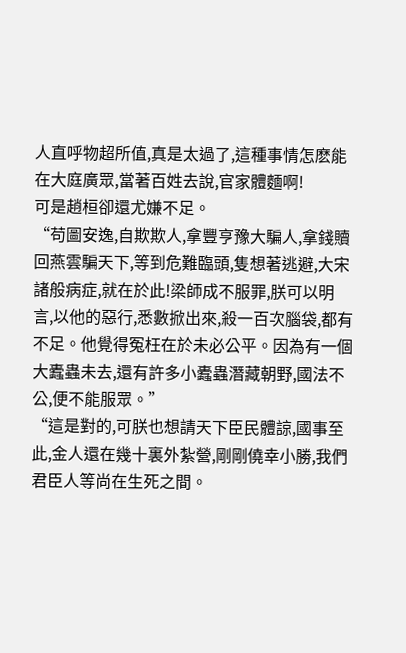人直呼物超所值,真是太過了,這種事情怎麽能在大庭廣眾,當著百姓去說,官家體麵啊!
可是趙桓卻還尤嫌不足。
“苟圖安逸,自欺欺人,拿豐亨豫大騙人,拿錢贖回燕雲騙天下,等到危難臨頭,隻想著逃避,大宋諸般病症,就在於此!梁師成不服罪,朕可以明言,以他的惡行,悉數掀出來,殺一百次腦袋,都有不足。他覺得冤枉在於未必公平。因為有一個大蠹蟲未去,還有許多小蠹蟲潛藏朝野,國法不公,便不能服眾。”
“這是對的,可朕也想請天下臣民體諒,國事至此,金人還在幾十裏外紮營,剛剛僥幸小勝,我們君臣人等尚在生死之間。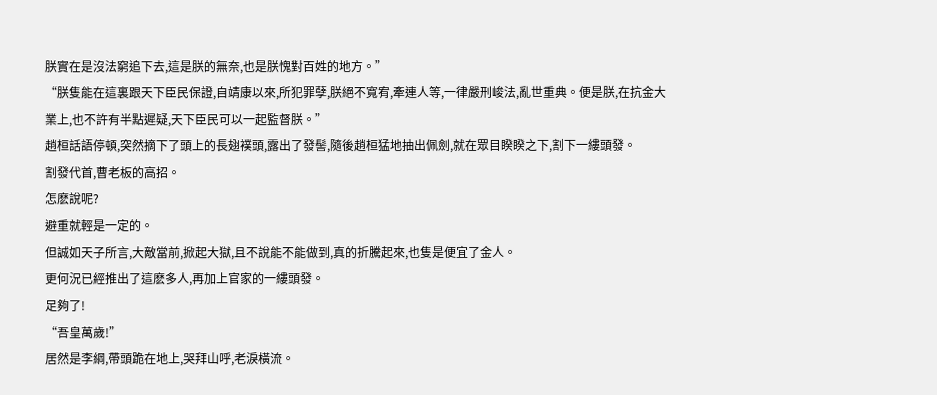朕實在是沒法窮追下去,這是朕的無奈,也是朕愧對百姓的地方。”
“朕隻能在這裏跟天下臣民保證,自靖康以來,所犯罪孽,朕絕不寬宥,牽連人等,一律嚴刑峻法,亂世重典。便是朕,在抗金大業上,也不許有半點遲疑,天下臣民可以一起監督朕。”
趙桓話語停頓,突然摘下了頭上的長翅襆頭,露出了發髻,隨後趙桓猛地抽出佩劍,就在眾目睽睽之下,割下一縷頭發。
割發代首,曹老板的高招。
怎麽說呢?
避重就輕是一定的。
但誠如天子所言,大敵當前,掀起大獄,且不說能不能做到,真的折騰起來,也隻是便宜了金人。
更何況已經推出了這麽多人,再加上官家的一縷頭發。
足夠了!
“吾皇萬歲!”
居然是李綱,帶頭跪在地上,哭拜山呼,老淚橫流。